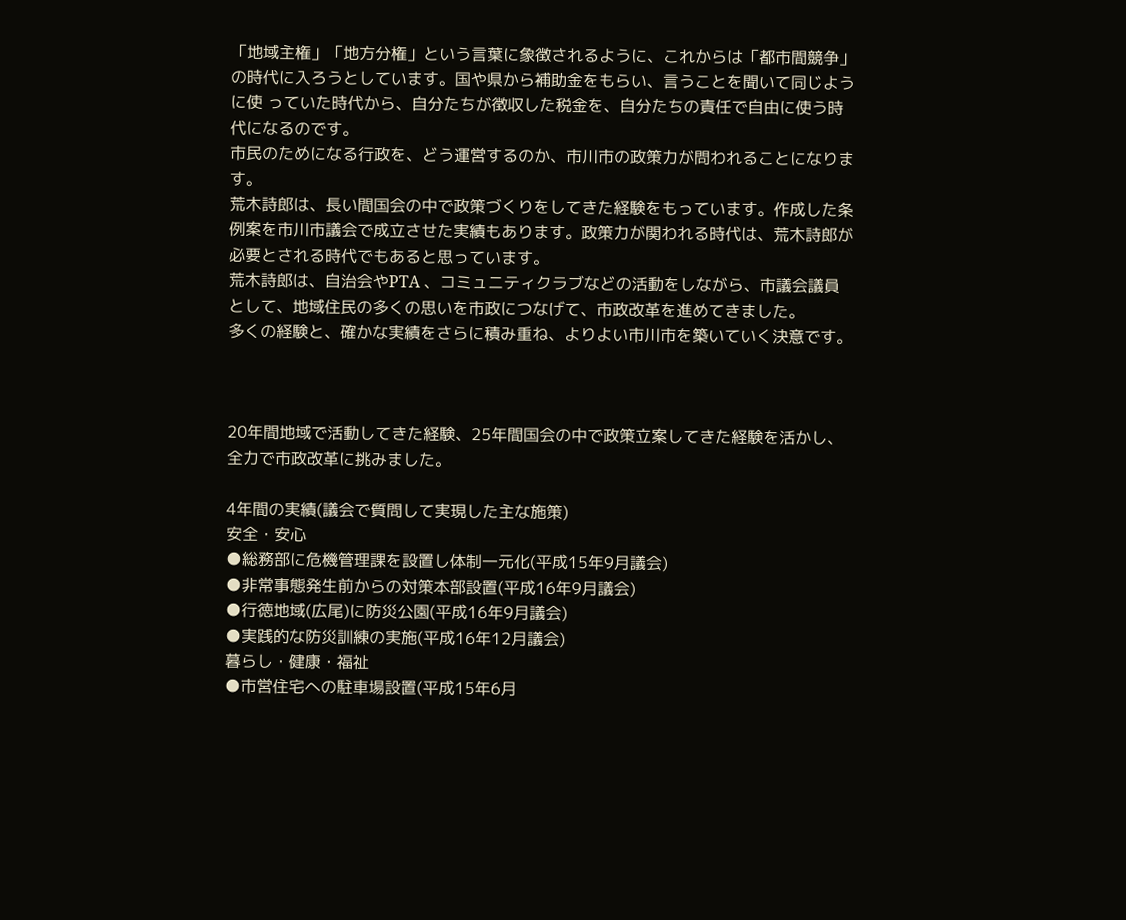「地域主権」「地方分権」という言葉に象徴されるように、これからは「都市間競争」の時代に入ろうとしています。国や県から補助金をもらい、言うことを聞いて同じように使 っていた時代から、自分たちが徴収した税金を、自分たちの責任で自由に使う時代になるのです。
市民のためになる行政を、どう運営するのか、市川市の政策力が問われることになります。
荒木詩郎は、長い間国会の中で政策づくりをしてきた経験をもっています。作成した条例案を市川市議会で成立させた実績もあります。政策力が関われる時代は、荒木詩郎が必要とされる時代でもあると思っています。
荒木詩郎は、自治会やPTA 、コミュニティクラブなどの活動をしながら、市議会議員として、地域住民の多くの思いを市政につなげて、市政改革を進めてきました。
多くの経験と、確かな実績をさらに積み重ね、よりよい市川市を築いていく決意です。



20年間地域で活動してきた経験、25年間国会の中で政策立案してきた経験を活かし、全力で市政改革に挑みました。

4年間の実績(議会で質問して実現した主な施策)
安全・安心
●総務部に危機管理課を設置し体制一元化(平成15年9月議会)
●非常事態発生前からの対策本部設置(平成16年9月議会)
●行徳地域(広尾)に防災公園(平成16年9月議会)
●実践的な防災訓練の実施(平成16年12月議会)
暮らし・健康・福祉
●市営住宅への駐車場設置(平成15年6月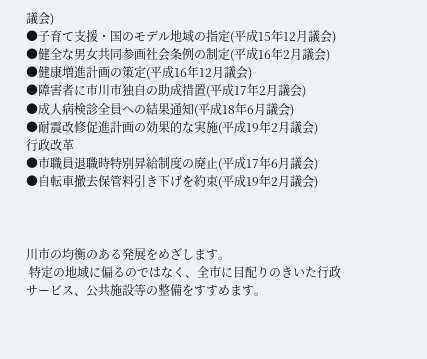議会)
●子育て支援・国のモデル地域の指定(平成15年12月議会)
●健全な男女共同参画社会条例の制定(平成16年2月議会)
●健康増進計画の策定(平成16年12月議会)
●障害者に市川市独自の助成措置(平成17年2月議会)
●成人病検診全員への結果通知(平成18年6月議会)
●耐震改修促進計画の効果的な実施(平成19年2月議会)
行政改革
●市職員退職時特別昇給制度の廃止(平成17年6月議会)
●自転車撤去保管料引き下げを約束(平成19年2月議会)



川市の均衡のある発展をめざします。
 特定の地域に偏るのではなく、全市に目配りのきいた行政サービス、公共施設等の整備をすすめます。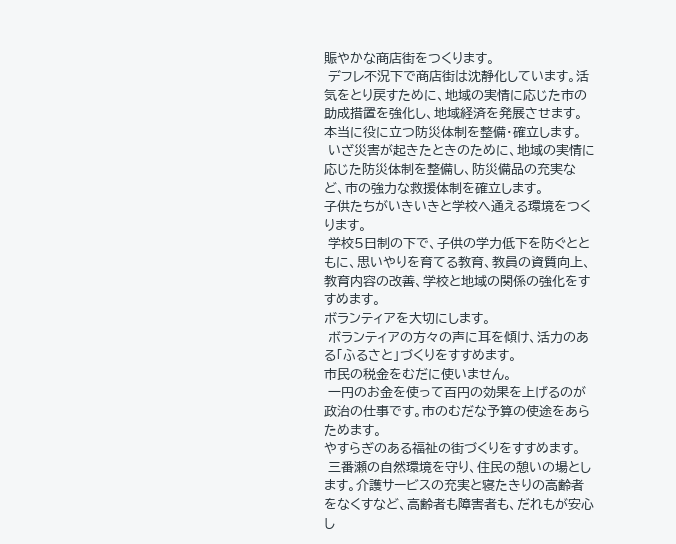賑やかな商店街をつくります。
 デフレ不況下で商店街は沈静化しています。活気をとり戻すために、地域の実情に応じた市の助成措置を強化し、地域経済を発展させます。
本当に役に立つ防災体制を整備・確立します。
 いざ災害が起きたときのために、地域の実情に応じた防災体制を整備し、防災備品の充実など、市の強力な救援体制を確立します。
子供たちがいきいきと学校へ通える環境をつくります。
 学校5日制の下で、子供の学力低下を防ぐとともに、思いやりを育てる教育、教員の資質向上、教育内容の改善、学校と地域の関係の強化をすすめます。
ボランティアを大切にします。
 ボランティアの方々の声に耳を傾け、活力のある「ふるさと」づくりをすすめます。
市民の税金をむだに使いません。
 一円のお金を使って百円の効果を上げるのが政治の仕事です。市のむだな予算の使途をあらためます。
やすらぎのある福祉の街づくりをすすめます。
 三番瀬の自然環境を守り、住民の憩いの場とします。介護サービスの充実と寝たきりの高齢者をなくすなど、高齢者も障害者も、だれもが安心し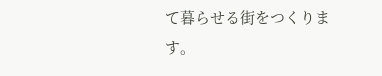て暮らせる街をつくります。